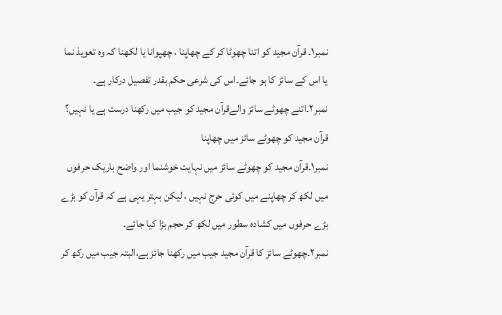نمبر۱۔ قرآن مجید کو اتنا چھوٹا کر کے چھاپنا ، چھپوانا یا لکھنا کہ وہ تعویذ نما یا اس کے سائز کا ہو جائے۔اس کی شرعی حکم بقدر تفصیل درکار ہے۔
نمبر۲۔اتنے چھوٹے سائز والےقرآن مجید کو جیب میں رکھنا درست ہے یا نہیں؟
قرآن مجید کو چھوٹے سائز میں چھاپنا
نمبر۱۔قرآن مجید کو چھوٹے سائز میں نہایت خوشنما اور واضح باریک حرفوں میں لکھ کر چھاپنے میں کوئی حرج نہیں ، لیکن بہتر یہی ہے کہ قرآن کو بڑے بڑے حرفوں میں کشادہ سطور میں لکھ کر حجم بڑا کیا جائے۔
نمبر۲۔چھوٹے سائز کا قرآن مجید جیب میں رکھنا جائز ہے،البتہ جیب میں رکھ کر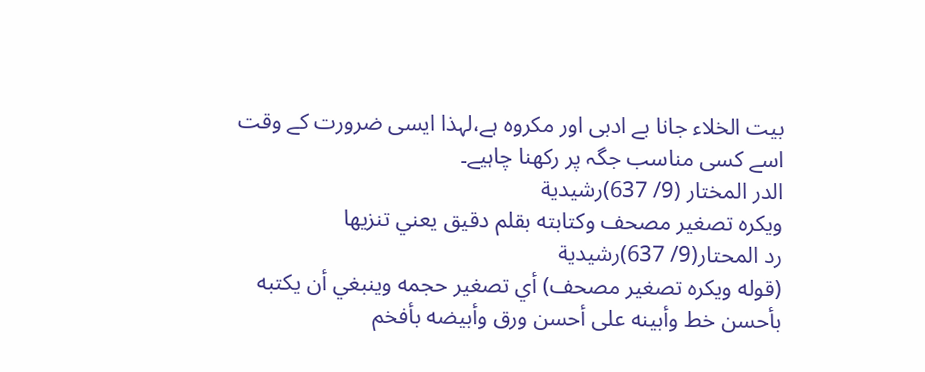بیت الخلاء جانا بے ادبی اور مکروہ ہے،لہذا ایسی ضرورت کے وقت اسے کسی مناسب جگہ پر رکھنا چاہیے۔
الدر المختار (9/ 637)رشيدية
ويكره تصغير مصحف وكتابته بقلم دقيق يعني تنزيها
رد المحتار(9/ 637)رشيدية
(قوله ويكره تصغير مصحف) أي تصغير حجمه وينبغي أن يكتبه بأحسن خط وأبينه على أحسن ورق وأبيضه بأفخم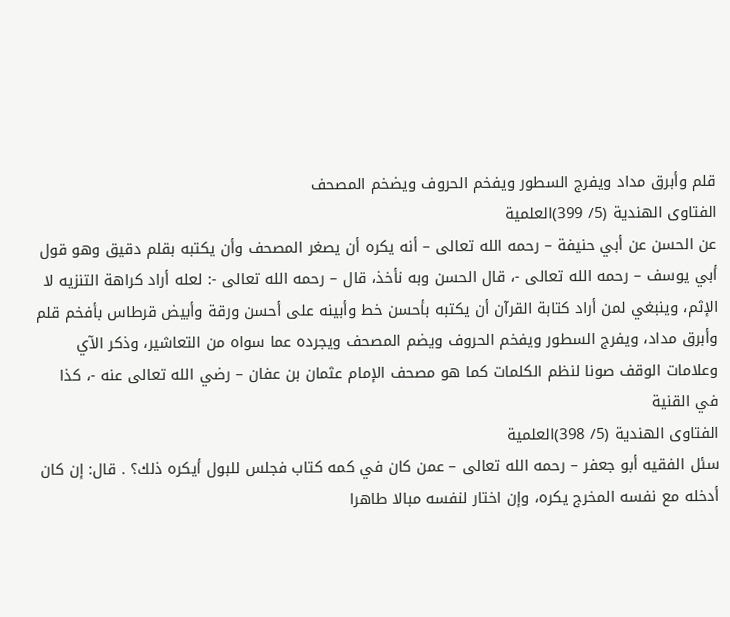قلم وأبرق مداد ويفرج السطور ويفخم الحروف ويضخم المصحف
الفتاوى الهندية (5/ 399)العلمية
عن الحسن عن أبي حنيفة – رحمه الله تعالى – أنه يكره أن يصغر المصحف وأن يكتبه بقلم دقيق وهو قول أبي يوسف – رحمه الله تعالى -، قال الحسن وبه نأخذ، قال – رحمه الله تعالى -: لعله أراد كراهة التنزيه لا الإثم، وينبغي لمن أراد كتابة القرآن أن يكتبه بأحسن خط وأبينه على أحسن ورقة وأبيض قرطاس بأفخم قلم وأبرق مداد، ويفرج السطور ويفخم الحروف ويضم المصحف ويجرده عما سواه من التعاشير، وذكر الآي وعلامات الوقف صونا لنظم الكلمات كما هو مصحف الإمام عثمان بن عفان – رضي الله تعالى عنه -، كذا في القنية
الفتاوى الهندية (5/ 398)العلمية
سئل الفقيه أبو جعفر – رحمه الله تعالى – عمن كان في كمه كتاب فجلس للبول أيكره ذلك؟ . قال: إن كان أدخله مع نفسه المخرج يكره، وإن اختار لنفسه مبالا طاهرا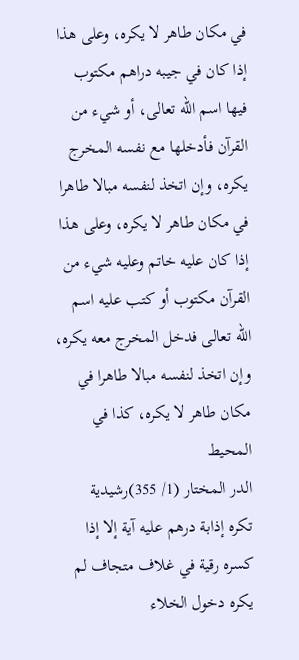في مكان طاهر لا يكره، وعلى هذا إذا كان في جيبه دراهم مكتوب فيها اسم الله تعالى، أو شيء من القرآن فأدخلها مع نفسه المخرج يكره، وإن اتخذ لنفسه مبالا طاهرا في مكان طاهر لا يكره، وعلى هذا إذا كان عليه خاتم وعليه شيء من القرآن مكتوب أو كتب عليه اسم الله تعالى فدخل المخرج معه يكره، وإن اتخذ لنفسه مبالا طاهرا في مكان طاهر لا يكره، كذا في المحيط
الدر المختار (1/ 355)رشيدية
تكره إذابة درهم عليه آية إلا إذا كسره رقية في غلاف متجاف لم يكره دخول الخلاء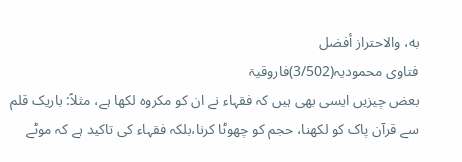به، والاحتراز أفضل
فتاوی محمودیہ(3/502)فاروقیۃ
بعض چیزیں ایسی بھی ہیں کہ فقہاء نے ان کو مکروہ لکھا ہے، مثلاً: باریک قلم سے قرآن پاک کو لکھنا، حجم کو چھوٹا کرنا،بلکہ فقہاء کی تاکید ہے کہ موٹے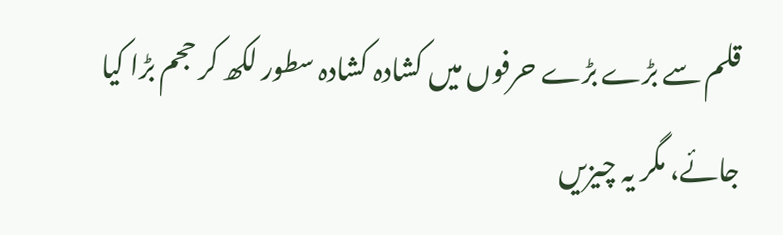قلم سے بڑے بڑے حرفوں میں کشادہ کشادہ سطور لکھ کر حجم بڑا کیا جائے، مگر یہ چیزیں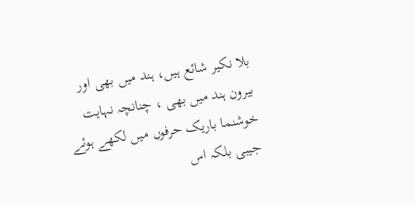بلا نکیر شائع ہیں، ہند میں بھی اور بیرون ہند میں بھی ، چنانچہ نہایت خوشنما باریک حرفوں میں لکھے ہوئے جیبی بلکہ اس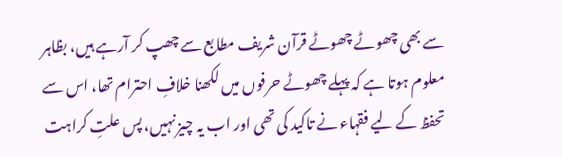سے بھی چھوٹے چھوٹے قرآن شریف مطابع سے چھپ کر آرہے ہیں، بظاہر معلوم ہوتا ہے کہ پہلے چھوٹے حرفوں میں لکھنا خلافِ احترام تھا، اس سے تحفظ کے لیے فقہاء نے تاکید کی تھی اور اب یہ چیز نہیں، پس علتِ کراہت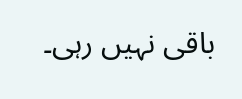باقی نہیں رہی۔